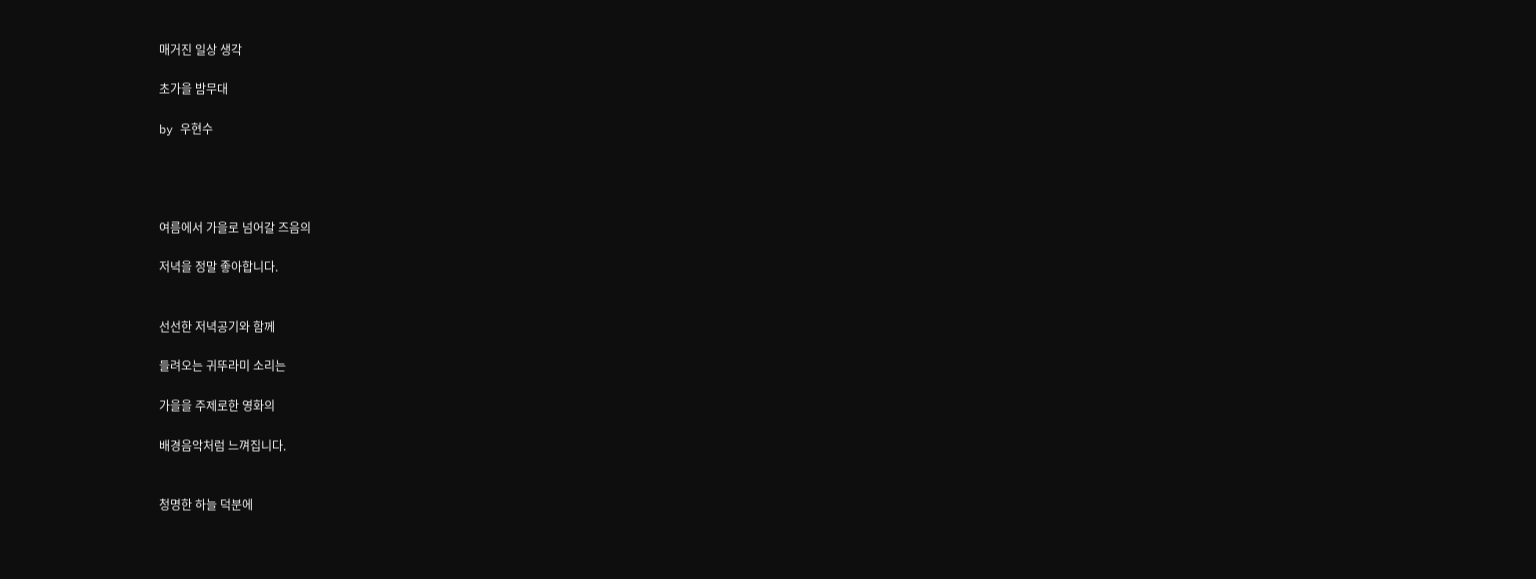매거진 일상 생각

초가을 밤무대

by 우현수




여름에서 가을로 넘어갈 즈음의

저녁을 정말 좋아합니다.


선선한 저녁공기와 함께

들려오는 귀뚜라미 소리는

가을을 주제로한 영화의

배경음악처럼 느껴집니다.


청명한 하늘 덕분에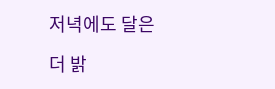저녁에도 달은

더 밝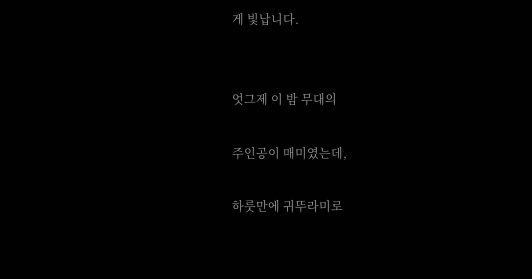게 빛납니다.


엇그제 이 밤 무대의

주인공이 매미였는데,

하룻만에 귀뚜라미로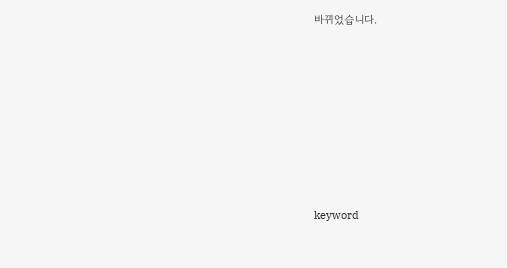바뀌었습니다.








keyword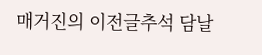매거진의 이전글추석 담날